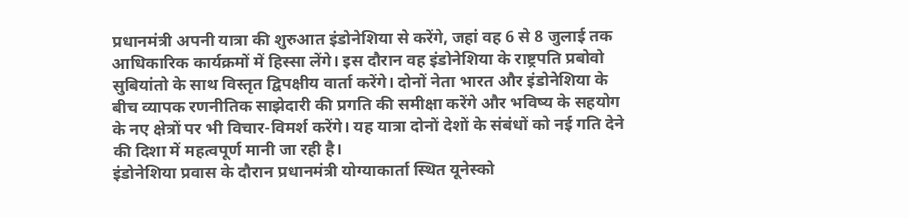प्रधानमंत्री अपनी यात्रा की शुरुआत इंडोनेशिया से करेंगे, जहां वह 6 से 8 जुलाई तक आधिकारिक कार्यक्रमों में हिस्सा लेंगे। इस दौरान वह इंडोनेशिया के राष्ट्रपति प्रबोवो सुबियांतो के साथ विस्तृत द्विपक्षीय वार्ता करेंगे। दोनों नेता भारत और इंडोनेशिया के बीच व्यापक रणनीतिक साझेदारी की प्रगति की समीक्षा करेंगे और भविष्य के सहयोग के नए क्षेत्रों पर भी विचार-विमर्श करेंगे। यह यात्रा दोनों देशों के संबंधों को नई गति देने की दिशा में महत्वपूर्ण मानी जा रही है।
इंडोनेशिया प्रवास के दौरान प्रधानमंत्री योग्याकार्ता स्थित यूनेस्को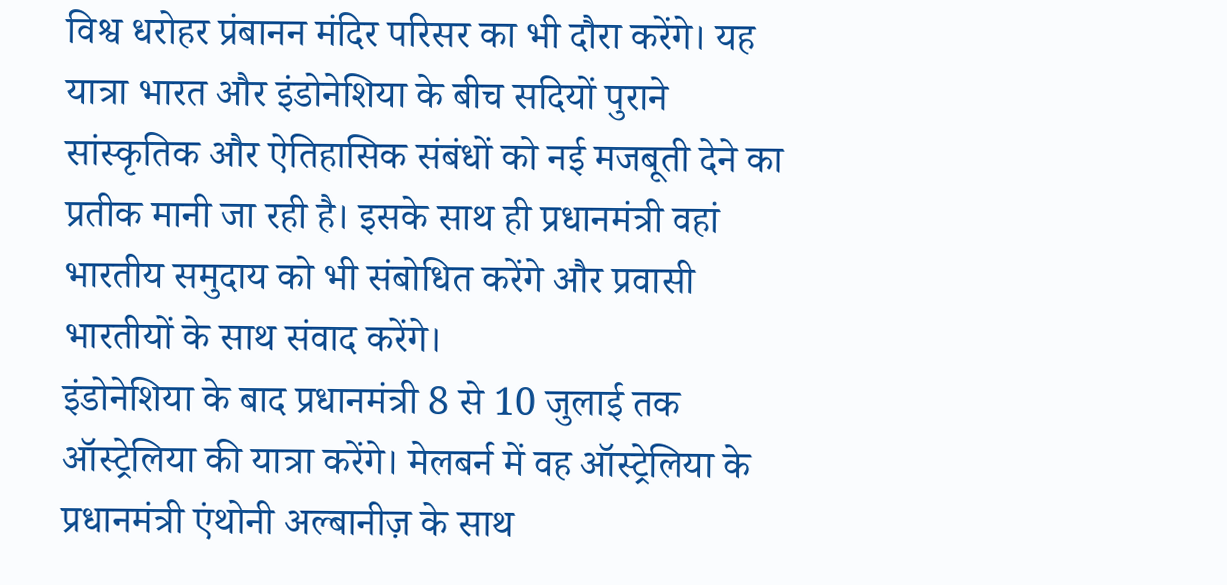विश्व धरोहर प्रंबानन मंदिर परिसर का भी दौरा करेंगे। यह यात्रा भारत और इंडोनेशिया के बीच सदियों पुराने सांस्कृतिक और ऐतिहासिक संबंधों को नई मजबूती देने का प्रतीक मानी जा रही है। इसके साथ ही प्रधानमंत्री वहां भारतीय समुदाय को भी संबोधित करेंगे और प्रवासी भारतीयों के साथ संवाद करेंगे।
इंडोनेशिया के बाद प्रधानमंत्री 8 से 10 जुलाई तक ऑस्ट्रेलिया की यात्रा करेंगे। मेलबर्न में वह ऑस्ट्रेलिया के प्रधानमंत्री एंथोनी अल्बानीज़ के साथ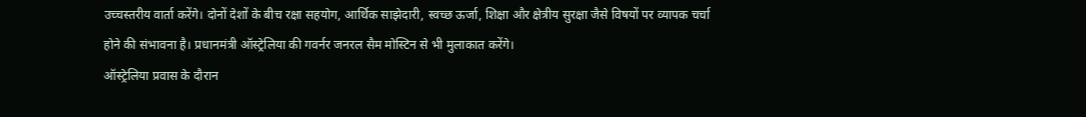उच्चस्तरीय वार्ता करेंगे। दोनों देशों के बीच रक्षा सहयोग, आर्थिक साझेदारी, स्वच्छ ऊर्जा, शिक्षा और क्षेत्रीय सुरक्षा जैसे विषयों पर व्यापक चर्चा होने की संभावना है। प्रधानमंत्री ऑस्ट्रेलिया की गवर्नर जनरल सैम मोस्टिन से भी मुलाकात करेंगे।
ऑस्ट्रेलिया प्रवास के दौरान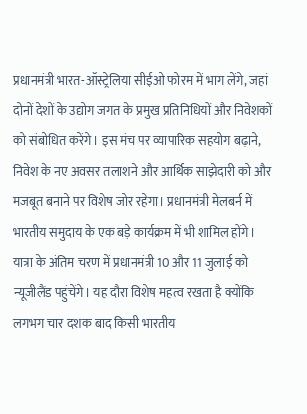प्रधानमंत्री भारत-ऑस्ट्रेलिया सीईओ फोरम में भाग लेंगे, जहां दोनों देशों के उद्योग जगत के प्रमुख प्रतिनिधियों और निवेशकों को संबोधित करेंगे। इस मंच पर व्यापारिक सहयोग बढ़ाने, निवेश के नए अवसर तलाशने और आर्थिक साझेदारी को और मजबूत बनाने पर विशेष जोर रहेगा। प्रधानमंत्री मेलबर्न में भारतीय समुदाय के एक बड़े कार्यक्रम में भी शामिल होंगे।
यात्रा के अंतिम चरण में प्रधानमंत्री 10 और 11 जुलाई को न्यूजीलैंड पहुंचेंगे। यह दौरा विशेष महत्व रखता है क्योंकि लगभग चार दशक बाद किसी भारतीय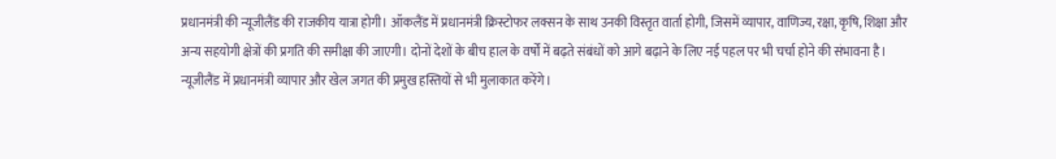प्रधानमंत्री की न्यूजीलैंड की राजकीय यात्रा होगी। ऑकलैंड में प्रधानमंत्री क्रिस्टोफर लक्सन के साथ उनकी विस्तृत वार्ता होगी, जिसमें व्यापार, वाणिज्य, रक्षा, कृषि, शिक्षा और अन्य सहयोगी क्षेत्रों की प्रगति की समीक्षा की जाएगी। दोनों देशों के बीच हाल के वर्षों में बढ़ते संबंधों को आगे बढ़ाने के लिए नई पहल पर भी चर्चा होने की संभावना है।
न्यूजीलैंड में प्रधानमंत्री व्यापार और खेल जगत की प्रमुख हस्तियों से भी मुलाकात करेंगे।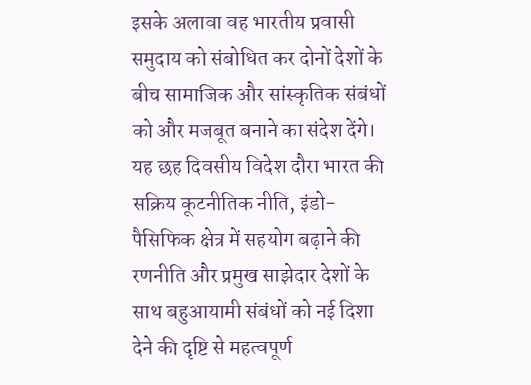इसके अलावा वह भारतीय प्रवासी समुदाय को संबोधित कर दोनों देशों के बीच सामाजिक और सांस्कृतिक संबंधों को और मजबूत बनाने का संदेश देंगे। यह छह दिवसीय विदेश दौरा भारत की सक्रिय कूटनीतिक नीति, इंडो-पैसिफिक क्षेत्र में सहयोग बढ़ाने की रणनीति और प्रमुख साझेदार देशों के साथ बहुआयामी संबंधों को नई दिशा देने की दृष्टि से महत्वपूर्ण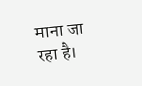माना जा रहा है।